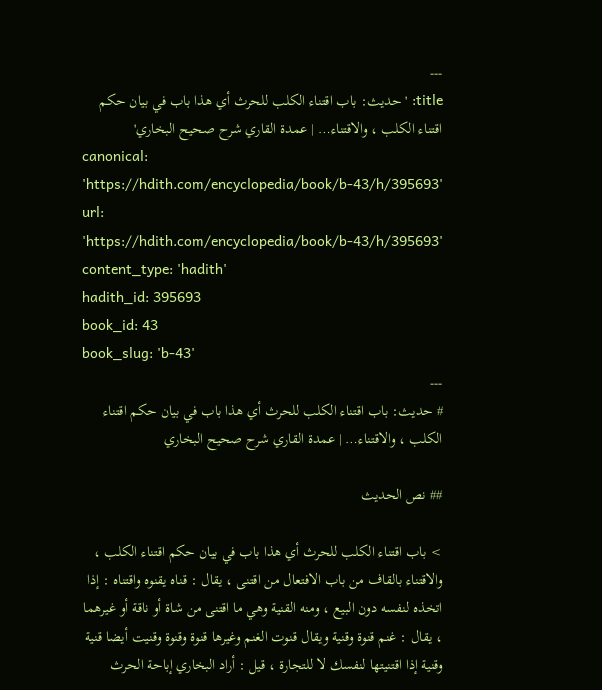---
title: 'حديث: باب اقتناء الكلب للحرث أي هذا باب في بيان حكم اقتناء الكلب ، والاقتناء… | عمدة القاري شرح صحيح البخاري'
canonical: 'https://hdith.com/encyclopedia/book/b-43/h/395693'
url: 'https://hdith.com/encyclopedia/book/b-43/h/395693'
content_type: 'hadith'
hadith_id: 395693
book_id: 43
book_slug: 'b-43'
---
# حديث: باب اقتناء الكلب للحرث أي هذا باب في بيان حكم اقتناء الكلب ، والاقتناء… | عمدة القاري شرح صحيح البخاري

## نص الحديث

> باب اقتناء الكلب للحرث أي هذا باب في بيان حكم اقتناء الكلب ، والاقتناء بالقاف من باب الافتعال من اقتنى ، يقال : قناه يقنوه واقتناه : إذا اتخذه لنفسه دون البيع ، ومنه القنية وهي ما اقتنى من شاة أو ناقة أو غيرهما ، يقال : غنم قنوة وقنية ويقال قنوت الغنم وغيرها قنوة وقنوة وقنيت أيضا قنية وقنية إذا اقتنيتها لنفسك لا للتجارة ، قيل : أراد البخاري إباحة الحرث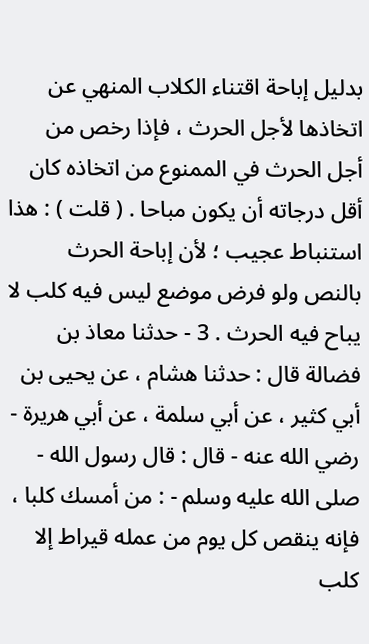بدليل إباحة اقتناء الكلاب المنهي عن اتخاذها لأجل الحرث ، فإذا رخص من أجل الحرث في الممنوع من اتخاذه كان أقل درجاته أن يكون مباحا . ( قلت ) : هذا استنباط عجيب ؛ لأن إباحة الحرث بالنص ولو فرض موضع ليس فيه كلب لا يباح فيه الحرث . 3 - حدثنا معاذ بن فضالة قال : حدثنا هشام ، عن يحيى بن أبي كثير ، عن أبي سلمة ، عن أبي هريرة - رضي الله عنه - قال : قال رسول الله - صلى الله عليه وسلم - : من أمسك كلبا ، فإنه ينقص كل يوم من عمله قيراط إلا كلب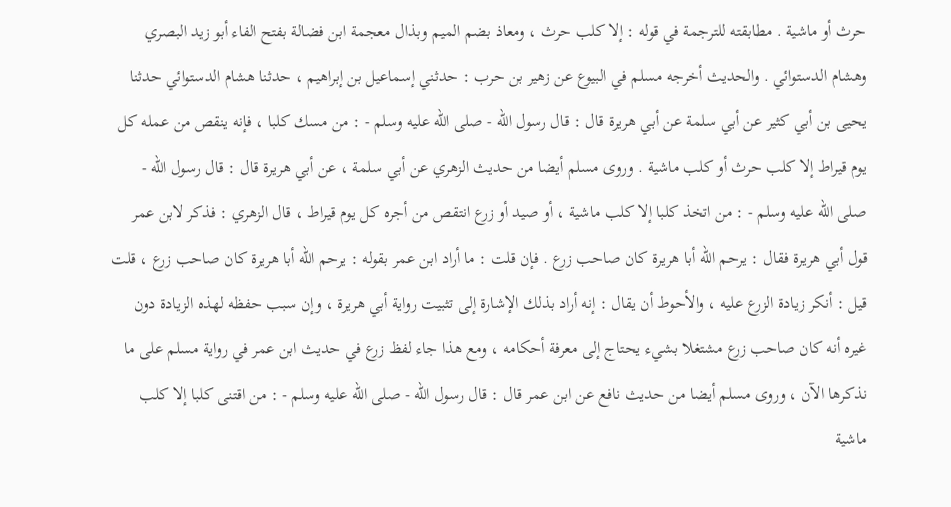حرث أو ماشية . مطابقته للترجمة في قوله : إلا كلب حرث ، ومعاذ بضم الميم وبذال معجمة ابن فضالة بفتح الفاء أبو زيد البصري وهشام الدستوائي . والحديث أخرجه مسلم في البيوع عن زهير بن حرب : حدثني إسماعيل بن إبراهيم ، حدثنا هشام الدستوائي حدثنا يحيى بن أبي كثير عن أبي سلمة عن أبي هريرة قال : قال رسول الله - صلى الله عليه وسلم - : من مسك كلبا ، فإنه ينقص من عمله كل يوم قيراط إلا كلب حرث أو كلب ماشية . وروى مسلم أيضا من حديث الزهري عن أبي سلمة ، عن أبي هريرة قال : قال رسول الله - صلى الله عليه وسلم - : من اتخذ كلبا إلا كلب ماشية ، أو صيد أو زرع انتقص من أجره كل يوم قيراط ، قال الزهري : فذكر لابن عمر قول أبي هريرة فقال : يرحم الله أبا هريرة كان صاحب زرع . فإن قلت : ما أراد ابن عمر بقوله : يرحم الله أبا هريرة كان صاحب زرع ، قلت قيل : أنكر زيادة الزرع عليه ، والأحوط أن يقال : إنه أراد بذلك الإشارة إلى تثبيت رواية أبي هريرة ، وإن سبب حفظه لهذه الزيادة دون غيره أنه كان صاحب زرع مشتغلا بشيء يحتاج إلى معرفة أحكامه ، ومع هذا جاء لفظ زرع في حديث ابن عمر في رواية مسلم على ما نذكرها الآن ، وروى مسلم أيضا من حديث نافع عن ابن عمر قال : قال رسول الله - صلى الله عليه وسلم - : من اقتنى كلبا إلا كلب ماشية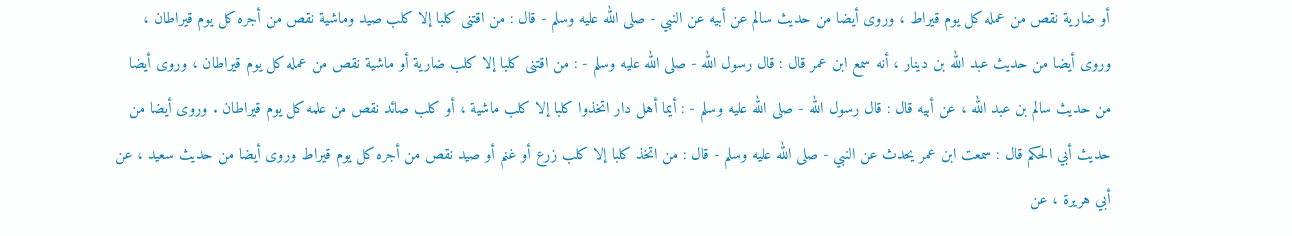أو ضارية نقص من عمله كل يوم قيراط ، وروى أيضا من حديث سالم عن أبيه عن النبي - صلى الله عليه وسلم - قال : من اقتنى كلبا إلا كلب صيد وماشية نقص من أجره كل يوم قيراطان ، وروى أيضا من حديث عبد الله بن دينار ، أنه سمع ابن عمر قال : قال رسول الله - صلى الله عليه وسلم - : من اقتنى كلبا إلا كلب ضارية أو ماشية نقص من عمله كل يوم قيراطان ، وروى أيضا من حديث سالم بن عبد الله ، عن أبيه قال : قال رسول الله - صلى الله عليه وسلم - : أيما أهل دار اتخذوا كلبا إلا كلب ماشية ، أو كلب صائد نقص من علمه كل يوم قيراطان . وروى أيضا من حديث أبي الحكم قال : سمعت ابن عمر يحدث عن النبي - صلى الله عليه وسلم - قال : من اتخذ كلبا إلا كلب زرع أو غنم أو صيد نقص من أجره كل يوم قيراط وروى أيضا من حديث سعيد ، عن أبي هريرة ، عن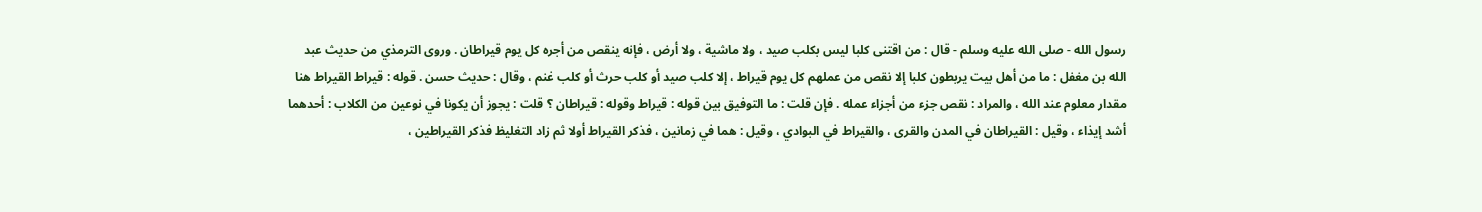رسول الله - صلى الله عليه وسلم - قال : من اقتنى كلبا ليس بكلب صيد ، ولا ماشية ، ولا أرض ، فإنه ينقص من أجره كل يوم قيراطان . وروى الترمذي من حديث عبد الله بن مغفل : ما من أهل بيت يربطون كلبا إلا نقص من عملهم كل يوم قيراط ، إلا كلب صيد أو كلب حرث أو كلب غنم ، وقال : حديث حسن . قوله : قيراط القيراط هنا مقدار معلوم عند الله ، والمراد : نقص جزء من أجزاء عمله . فإن قلت : ما التوفيق بين قوله : قيراط وقوله : قيراطان ؟ قلت : يجوز أن يكونا في نوعين من الكلاب : أحدهما أشد إيذاء ، وقيل : القيراطان في المدن والقرى ، والقيراط في البوادي ، وقيل : هما في زمانين ، فذكر القيراط أولا ثم زاد التغليظ فذكر القيراطين ،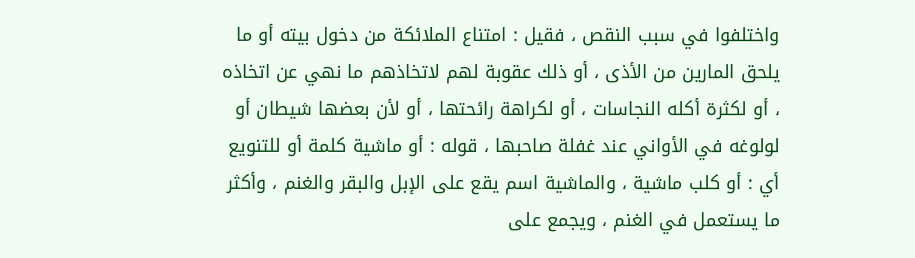واختلفوا في سبب النقص ، فقيل : امتناع الملائكة من دخول بيته أو ما يلحق المارين من الأذى ، أو ذلك عقوبة لهم لاتخاذهم ما نهي عن اتخاذه ، أو لكثرة أكله النجاسات ، أو لكراهة رائحتها ، أو لأن بعضها شيطان أو لولوغه في الأواني عند غفلة صاحبها ، قوله : أو ماشية كلمة أو للتنويع أي : أو كلب ماشية ، والماشية اسم يقع على الإبل والبقر والغنم ، وأكثر ما يستعمل في الغنم ، ويجمع على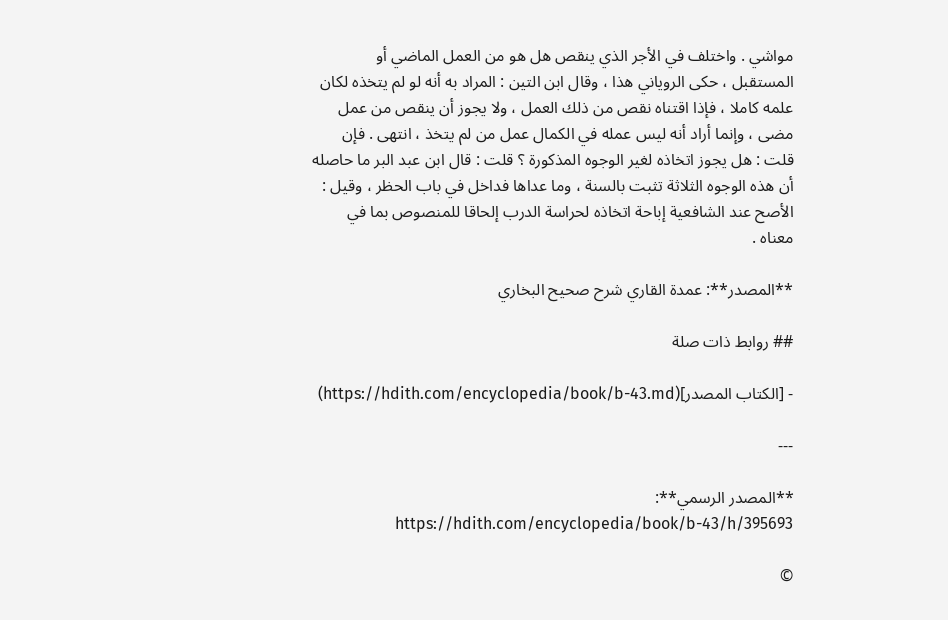مواشي . واختلف في الأجر الذي ينقص هل هو من العمل الماضي أو المستقبل ، حكى الروياني هذا ، وقال ابن التين : المراد به أنه لو لم يتخذه لكان علمه كاملا ، فإذا اقتناه نقص من ذلك العمل ، ولا يجوز أن ينقص من عمل مضى ، وإنما أراد أنه ليس عمله في الكمال عمل من لم يتخذ ، انتهى . فإن قلت : هل يجوز اتخاذه لغير الوجوه المذكورة ؟ قلت : قال ابن عبد البر ما حاصله أن هذه الوجوه الثلاثة تثبت بالسنة ، وما عداها فداخل في باب الحظر ، وقيل : الأصح عند الشافعية إباحة اتخاذه لحراسة الدرب إلحاقا للمنصوص بما في معناه .

**المصدر**: عمدة القاري شرح صحيح البخاري

## روابط ذات صلة

- [الكتاب المصدر](https://hdith.com/encyclopedia/book/b-43.md)

---

**المصدر الرسمي**: https://hdith.com/encyclopedia/book/b-43/h/395693

©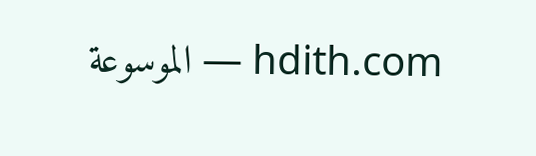hdith.com — الموسوعة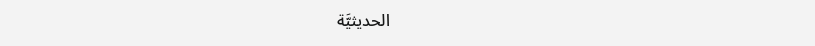الحديثيَّة